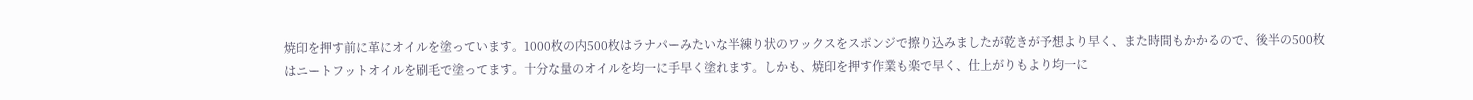焼印を押す前に革にオイルを塗っています。1000枚の内500枚はラナパーみたいな半練り状のワックスをスポンジで擦り込みましたが乾きが予想より早く、また時間もかかるので、後半の500枚はニートフットオイルを刷毛で塗ってます。十分な量のオイルを均一に手早く塗れます。しかも、焼印を押す作業も楽で早く、仕上がりもより均一に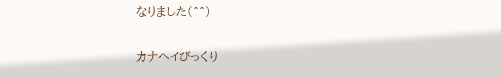なりました(^^)

カナヘイびっくり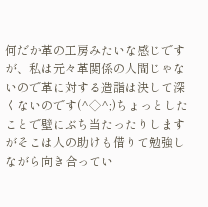何だか革の工房みたいな感じですが、私は元々革関係の人間じゃないので革に対する造詣は決して深くないのです(^◇^;)ちょっとしたことで壁にぶち当たったりしますがそこは人の助けも借りて勉強しながら向き合ってい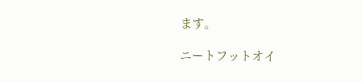ます。

ニートフットオイ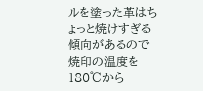ルを塗った革はちょっと焼けすぎる傾向があるので焼印の温度を180℃から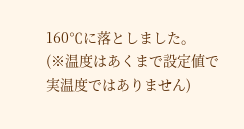160℃に落としました。
(※温度はあくまで設定値で実温度ではありません)